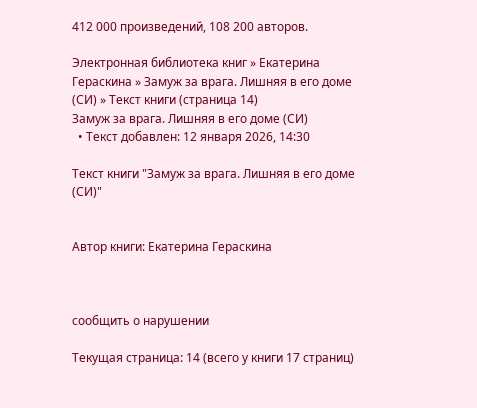412 000 произведений, 108 200 авторов.

Электронная библиотека книг » Екатерина Гераскина » Замуж за врага. Лишняя в его доме (СИ) » Текст книги (страница 14)
Замуж за врага. Лишняя в его доме (СИ)
  • Текст добавлен: 12 января 2026, 14:30

Текст книги "Замуж за врага. Лишняя в его доме (СИ)"


Автор книги: Екатерина Гераскина



сообщить о нарушении

Текущая страница: 14 (всего у книги 17 страниц)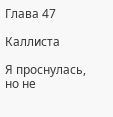Глава 47

Каллиста

Я проснулась, но не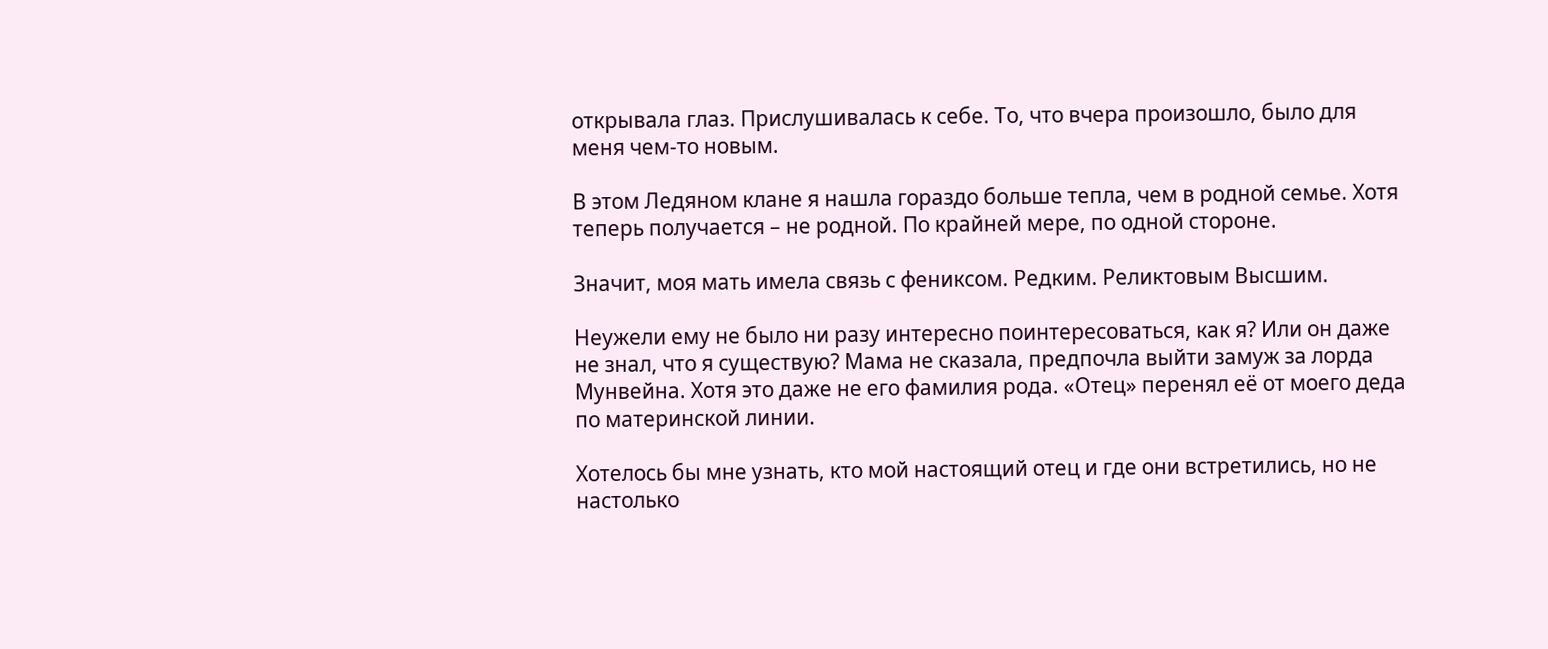открывала глаз. Прислушивалась к себе. То, что вчера произошло, было для меня чем-то новым.

В этом Ледяном клане я нашла гораздо больше тепла, чем в родной семье. Хотя теперь получается – не родной. По крайней мере, по одной стороне.

Значит, моя мать имела связь с фениксом. Редким. Реликтовым Высшим.

Неужели ему не было ни разу интересно поинтересоваться, как я? Или он даже не знал, что я существую? Мама не сказала, предпочла выйти замуж за лорда Мунвейна. Хотя это даже не его фамилия рода. «Отец» перенял её от моего деда по материнской линии.

Хотелось бы мне узнать, кто мой настоящий отец и где они встретились, но не настолько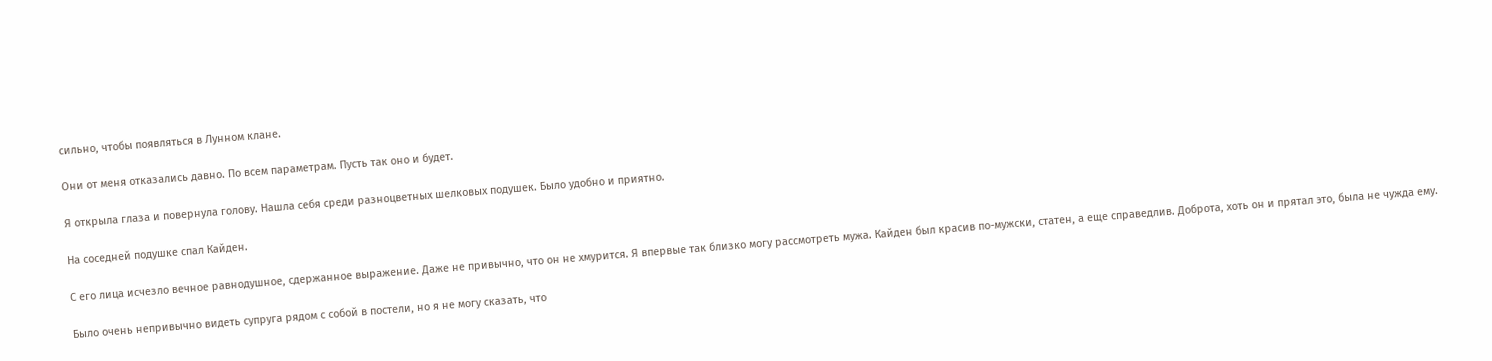сильно, чтобы появляться в Лунном клане.

Они от меня отказались давно. По всем параметрам. Пусть так оно и будет.

Я открыла глаза и повернула голову. Нашла себя среди разноцветных шелковых подушек. Было удобно и приятно.

На соседней подушке спал Кайден.

С его лица исчезло вечное равнодушное, сдержанное выражение. Даже не привычно, что он не хмурится. Я впервые так близко могу рассмотреть мужа. Кайден был красив по-мужски, статен, а еще справедлив. Доброта, хоть он и прятал это, была не чужда ему.

Было очень непривычно видеть супруга рядом с собой в постели, но я не могу сказать, что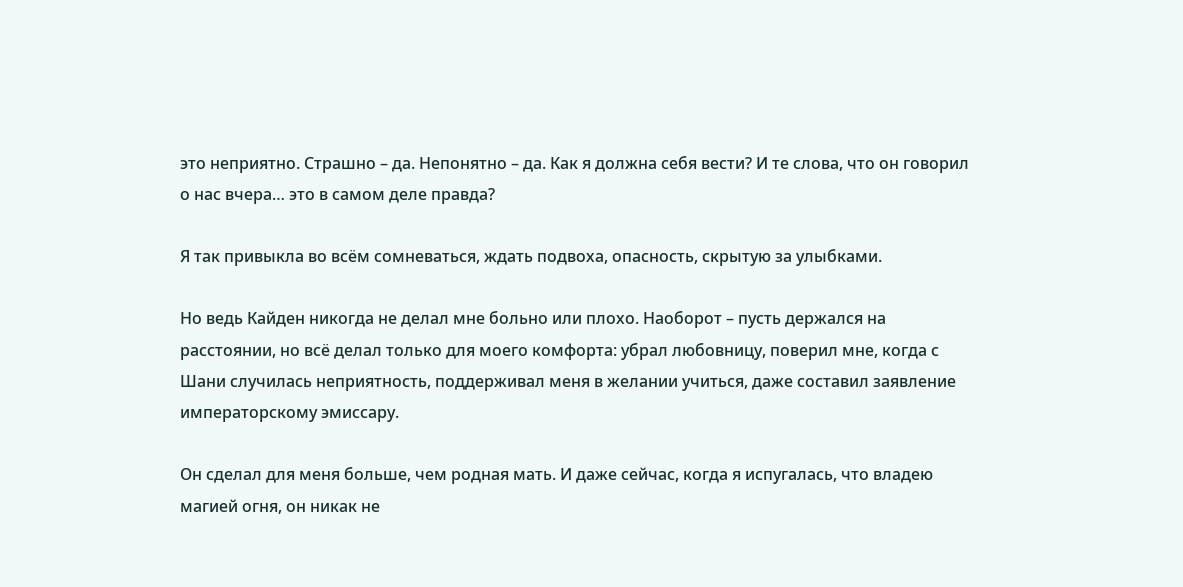это неприятно. Страшно – да. Непонятно – да. Как я должна себя вести? И те слова, что он говорил о нас вчера… это в самом деле правда?

Я так привыкла во всём сомневаться, ждать подвоха, опасность, скрытую за улыбками.

Но ведь Кайден никогда не делал мне больно или плохо. Наоборот – пусть держался на расстоянии, но всё делал только для моего комфорта: убрал любовницу, поверил мне, когда с Шани случилась неприятность, поддерживал меня в желании учиться, даже составил заявление императорскому эмиссару.

Он сделал для меня больше, чем родная мать. И даже сейчас, когда я испугалась, что владею магией огня, он никак не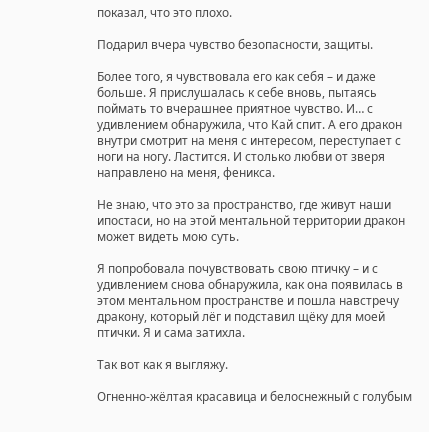показал, что это плохо.

Подарил вчера чувство безопасности, защиты.

Более того, я чувствовала его как себя – и даже больше. Я прислушалась к себе вновь, пытаясь поймать то вчерашнее приятное чувство. И… с удивлением обнаружила, что Кай спит. А его дракон внутри смотрит на меня с интересом, переступает с ноги на ногу. Ластится. И столько любви от зверя направлено на меня, феникса.

Не знаю, что это за пространство, где живут наши ипостаси, но на этой ментальной территории дракон может видеть мою суть.

Я попробовала почувствовать свою птичку – и с удивлением снова обнаружила, как она появилась в этом ментальном пространстве и пошла навстречу дракону, который лёг и подставил щёку для моей птички. Я и сама затихла.

Так вот как я выгляжу.

Огненно-жёлтая красавица и белоснежный с голубым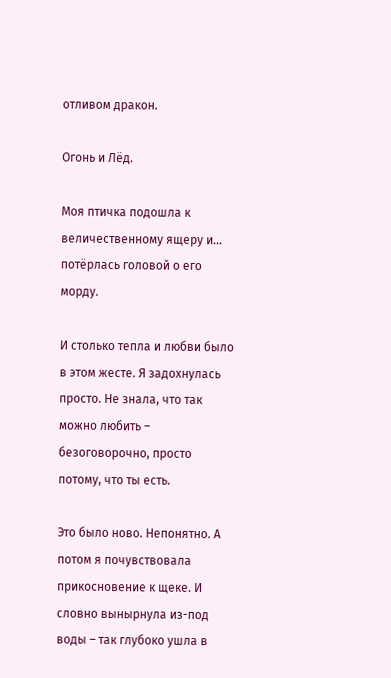отливом дракон.

Огонь и Лёд.

Моя птичка подошла к величественному ящеру и… потёрлась головой о его морду.

И столько тепла и любви было в этом жесте. Я задохнулась просто. Не знала, что так можно любить – безоговорочно, просто потому, что ты есть.

Это было ново. Непонятно. А потом я почувствовала прикосновение к щеке. И словно вынырнула из-под воды – так глубоко ушла в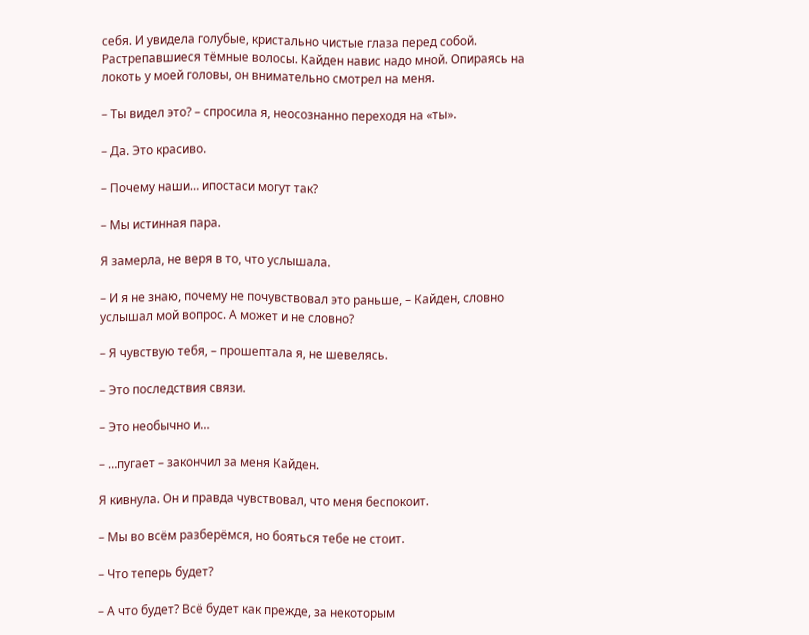себя. И увидела голубые, кристально чистые глаза перед собой. Растрепавшиеся тёмные волосы. Кайден навис надо мной. Опираясь на локоть у моей головы, он внимательно смотрел на меня.

– Ты видел это? – спросила я, неосознанно переходя на «ты».

– Да. Это красиво.

– Почему наши… ипостаси могут так?

– Мы истинная пара.

Я замерла, не веря в то, что услышала.

– И я не знаю, почему не почувствовал это раньше, – Кайден, словно услышал мой вопрос. А может и не словно?

– Я чувствую тебя, – прошептала я, не шевелясь.

– Это последствия связи.

– Это необычно и…

– …пугает – закончил за меня Кайден.

Я кивнула. Он и правда чувствовал, что меня беспокоит.

– Мы во всём разберёмся, но бояться тебе не стоит.

– Что теперь будет?

– А что будет? Всё будет как прежде, за некоторым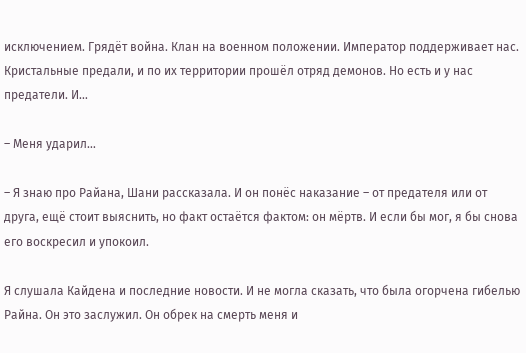исключением. Грядёт война. Клан на военном положении. Император поддерживает нас. Кристальные предали, и по их территории прошёл отряд демонов. Но есть и у нас предатели. И…

– Меня ударил…

– Я знаю про Райана, Шани рассказала. И он понёс наказание – от предателя или от друга, ещё стоит выяснить, но факт остаётся фактом: он мёртв. И если бы мог, я бы снова его воскресил и упокоил.

Я слушала Кайдена и последние новости. И не могла сказать, что была огорчена гибелью Райна. Он это заслужил. Он обрек на смерть меня и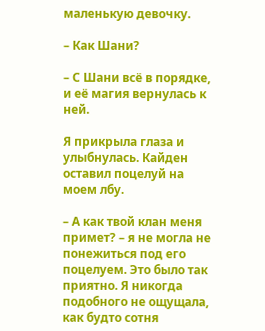маленькую девочку.

– Как Шани?

– С Шани всё в порядке, и её магия вернулась к ней.

Я прикрыла глаза и улыбнулась. Кайден оставил поцелуй на моем лбу.

– А как твой клан меня примет? – я не могла не понежиться под его поцелуем. Это было так приятно. Я никогда подобного не ощущала, как будто сотня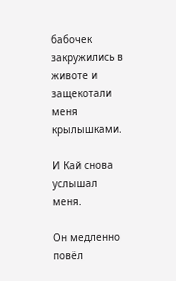бабочек закружились в животе и защекотали меня крылышками.

И Кай снова услышал меня.

Он медленно повёл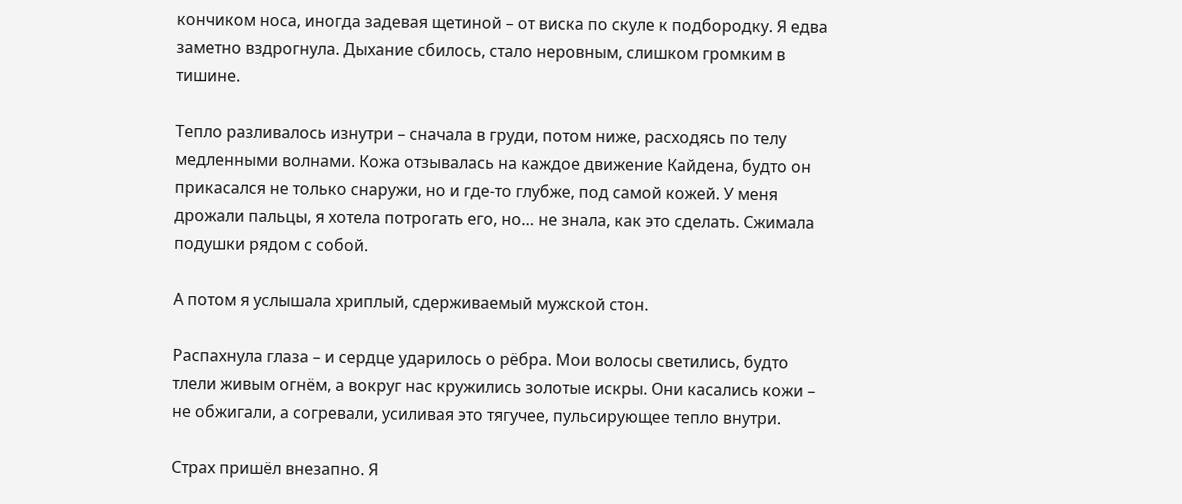кончиком носа, иногда задевая щетиной – от виска по скуле к подбородку. Я едва заметно вздрогнула. Дыхание сбилось, стало неровным, слишком громким в тишине.

Тепло разливалось изнутри – сначала в груди, потом ниже, расходясь по телу медленными волнами. Кожа отзывалась на каждое движение Кайдена, будто он прикасался не только снаружи, но и где-то глубже, под самой кожей. У меня дрожали пальцы, я хотела потрогать его, но… не знала, как это сделать. Сжимала подушки рядом с собой.

А потом я услышала хриплый, сдерживаемый мужской стон.

Распахнула глаза – и сердце ударилось о рёбра. Мои волосы светились, будто тлели живым огнём, а вокруг нас кружились золотые искры. Они касались кожи – не обжигали, а согревали, усиливая это тягучее, пульсирующее тепло внутри.

Страх пришёл внезапно. Я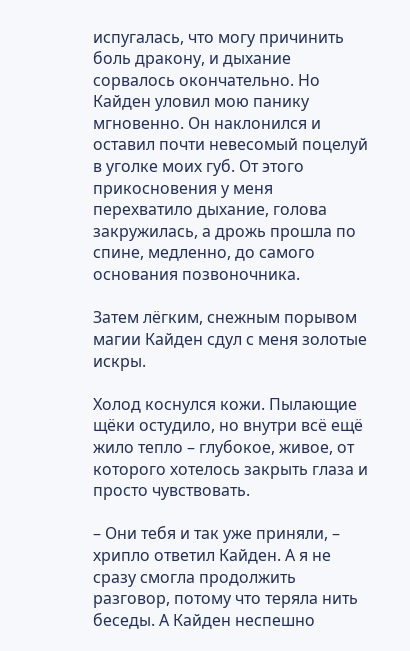испугалась, что могу причинить боль дракону, и дыхание сорвалось окончательно. Но Кайден уловил мою панику мгновенно. Он наклонился и оставил почти невесомый поцелуй в уголке моих губ. От этого прикосновения у меня перехватило дыхание, голова закружилась, а дрожь прошла по спине, медленно, до самого основания позвоночника.

Затем лёгким, снежным порывом магии Кайден сдул с меня золотые искры.

Холод коснулся кожи. Пылающие щёки остудило, но внутри всё ещё жило тепло – глубокое, живое, от которого хотелось закрыть глаза и просто чувствовать.

– Они тебя и так уже приняли, – хрипло ответил Кайден. А я не сразу смогла продолжить разговор, потому что теряла нить беседы. А Кайден неспешно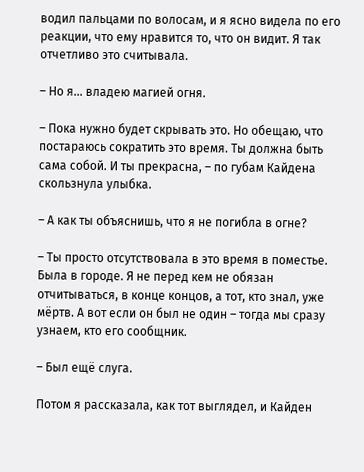водил пальцами по волосам, и я ясно видела по его реакции, что ему нравится то, что он видит. Я так отчетливо это считывала.

– Но я… владею магией огня.

– Пока нужно будет скрывать это. Но обещаю, что постараюсь сократить это время. Ты должна быть сама собой. И ты прекрасна, – по губам Кайдена скользнула улыбка.

– А как ты объяснишь, что я не погибла в огне?

– Ты просто отсутствовала в это время в поместье. Была в городе. Я не перед кем не обязан отчитываться, в конце концов, а тот, кто знал, уже мёртв. А вот если он был не один – тогда мы сразу узнаем, кто его сообщник.

– Был ещё слуга.

Потом я рассказала, как тот выглядел, и Кайден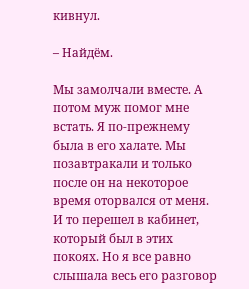кивнул.

– Найдём.

Мы замолчали вместе. А потом муж помог мне встать. Я по-прежнему была в его халате. Мы позавтракали и только после он на некоторое время оторвался от меня. И то перешел в кабинет, который был в этих покоях. Но я все равно слышала весь его разговор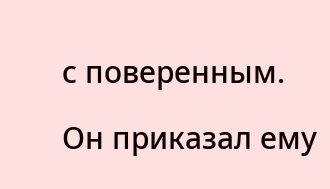с поверенным.

Он приказал ему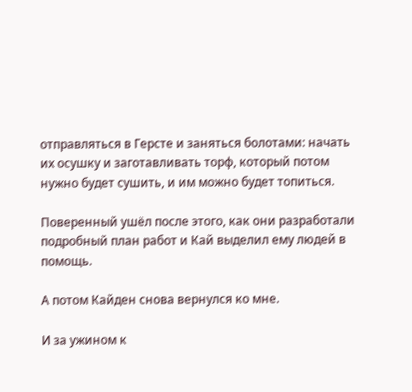отправляться в Герсте и заняться болотами: начать их осушку и заготавливать торф, который потом нужно будет сушить, и им можно будет топиться.

Поверенный ушёл после этого, как они разработали подробный план работ и Кай выделил ему людей в помощь.

А потом Кайден снова вернулся ко мне.

И за ужином к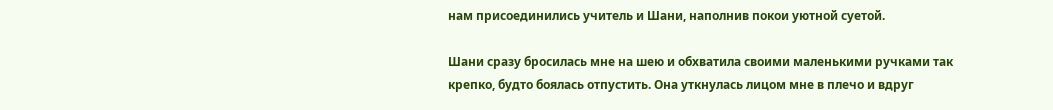нам присоединились учитель и Шани, наполнив покои уютной суетой.

Шани сразу бросилась мне на шею и обхватила своими маленькими ручками так крепко, будто боялась отпустить. Она уткнулась лицом мне в плечо и вдруг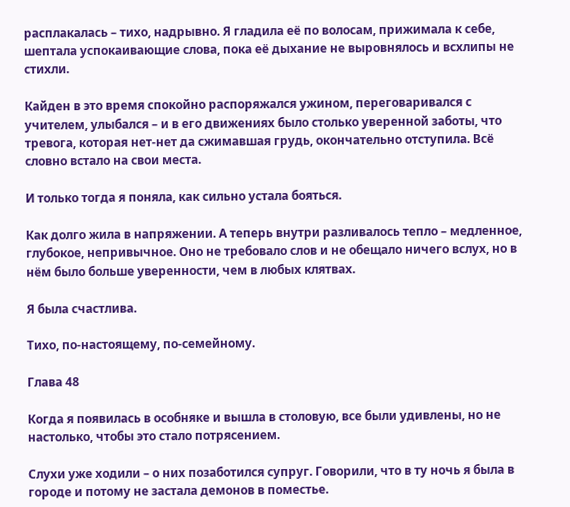расплакалась – тихо, надрывно. Я гладила её по волосам, прижимала к себе, шептала успокаивающие слова, пока её дыхание не выровнялось и всхлипы не стихли.

Кайден в это время спокойно распоряжался ужином, переговаривался с учителем, улыбался – и в его движениях было столько уверенной заботы, что тревога, которая нет-нет да сжимавшая грудь, окончательно отступила. Всё словно встало на свои места.

И только тогда я поняла, как сильно устала бояться.

Как долго жила в напряжении. А теперь внутри разливалось тепло – медленное, глубокое, непривычное. Оно не требовало слов и не обещало ничего вслух, но в нём было больше уверенности, чем в любых клятвах.

Я была счастлива.

Тихо, по-настоящему, по-семейному.

Глава 48

Когда я появилась в особняке и вышла в столовую, все были удивлены, но не настолько, чтобы это стало потрясением.

Слухи уже ходили – о них позаботился супруг. Говорили, что в ту ночь я была в городе и потому не застала демонов в поместье.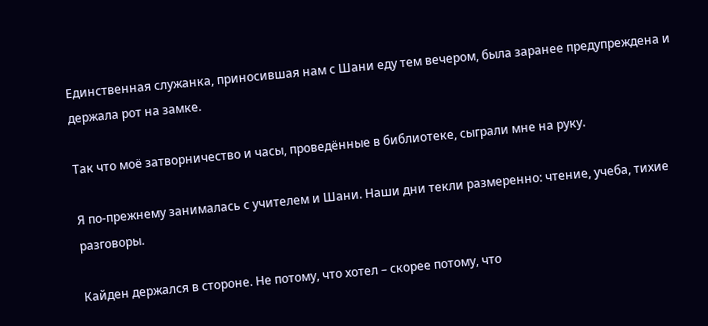Единственная служанка, приносившая нам с Шани еду тем вечером, была заранее предупреждена и держала рот на замке.

Так что моё затворничество и часы, проведённые в библиотеке, сыграли мне на руку.

Я по-прежнему занималась с учителем и Шани. Наши дни текли размеренно: чтение, учеба, тихие разговоры.

Кайден держался в стороне. Не потому, что хотел – скорее потому, что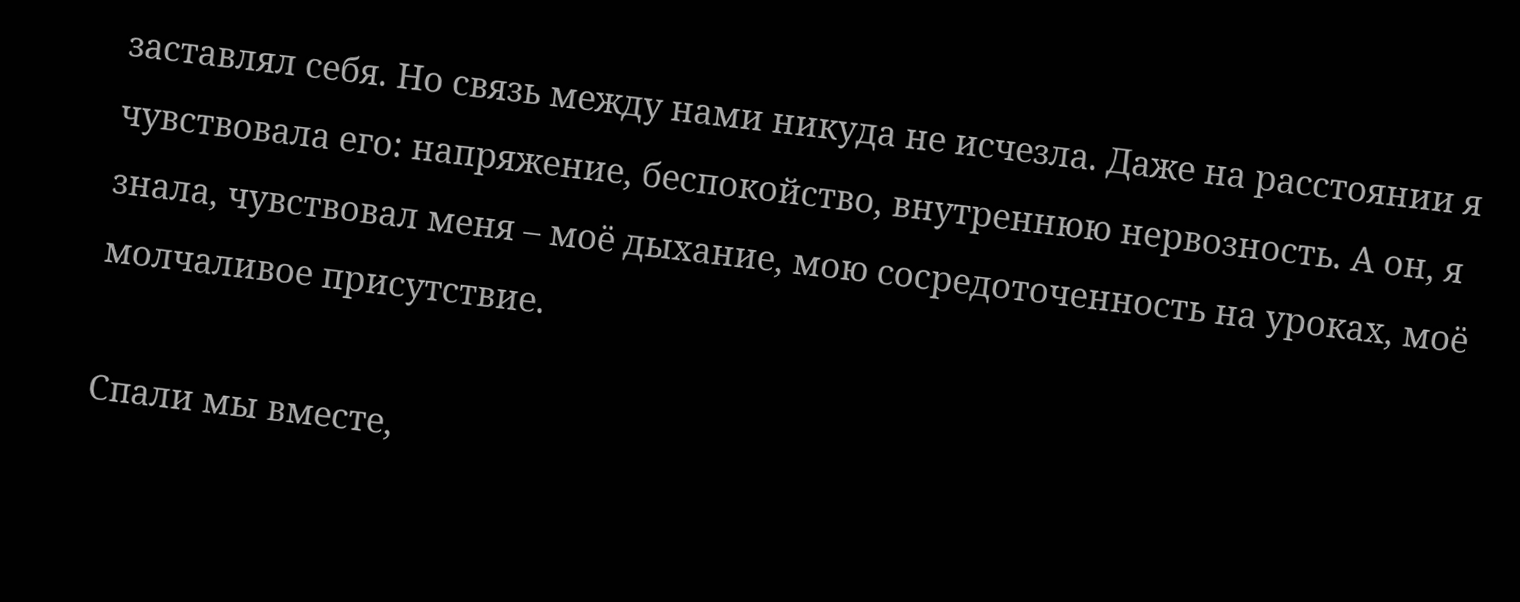заставлял себя. Но связь между нами никуда не исчезла. Даже на расстоянии я чувствовала его: напряжение, беспокойство, внутреннюю нервозность. А он, я знала, чувствовал меня – моё дыхание, мою сосредоточенность на уроках, моё молчаливое присутствие.

Спали мы вместе,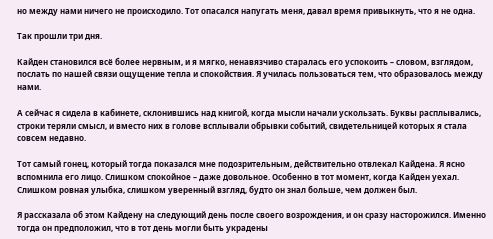но между нами ничего не происходило. Тот опасался напугать меня, давал время привыкнуть, что я не одна.

Так прошли три дня.

Кайден становился всё более нервным, и я мягко, ненавязчиво старалась его успокоить – словом, взглядом, послать по нашей связи ощущение тепла и спокойствия. Я училась пользоваться тем, что образовалось между нами.

А сейчас я сидела в кабинете, склонившись над книгой, когда мысли начали ускользать. Буквы расплывались, строки теряли смысл, и вместо них в голове всплывали обрывки событий, свидетельницей которых я стала совсем недавно.

Тот самый гонец, который тогда показался мне подозрительным, действительно отвлекал Кайдена. Я ясно вспомнила его лицо. Слишком спокойное – даже довольное. Особенно в тот момент, когда Кайден уехал. Слишком ровная улыбка, слишком уверенный взгляд, будто он знал больше, чем должен был.

Я рассказала об этом Кайдену на следующий день после своего возрождения, и он сразу насторожился. Именно тогда он предположил, что в тот день могли быть украдены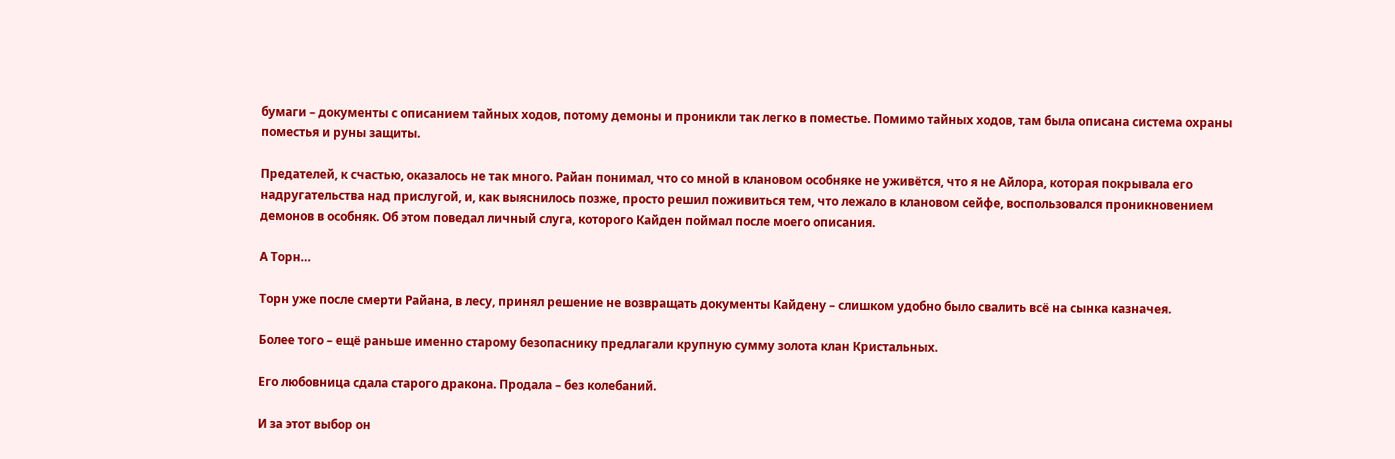бумаги – документы с описанием тайных ходов, потому демоны и проникли так легко в поместье. Помимо тайных ходов, там была описана система охраны поместья и руны защиты.

Предателей, к счастью, оказалось не так много. Райан понимал, что со мной в клановом особняке не уживётся, что я не Айлора, которая покрывала его надругательства над прислугой, и, как выяснилось позже, просто решил поживиться тем, что лежало в клановом сейфе, воспользовался проникновением демонов в особняк. Об этом поведал личный слуга, которого Кайден поймал после моего описания.

А Торн…

Торн уже после смерти Райана, в лесу, принял решение не возвращать документы Кайдену – слишком удобно было свалить всё на сынка казначея.

Более того – ещё раньше именно старому безопаснику предлагали крупную сумму золота клан Кристальных.

Его любовница сдала старого дракона. Продала – без колебаний.

И за этот выбор он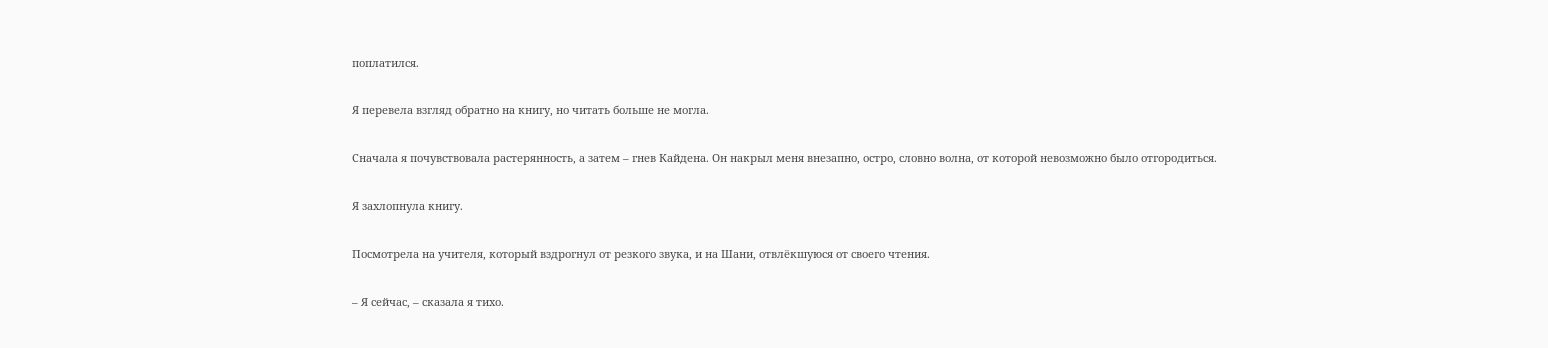поплатился.

Я перевела взгляд обратно на книгу, но читать больше не могла.

Сначала я почувствовала растерянность, а затем – гнев Кайдена. Он накрыл меня внезапно, остро, словно волна, от которой невозможно было отгородиться.

Я захлопнула книгу.

Посмотрела на учителя, который вздрогнул от резкого звука, и на Шани, отвлёкшуюся от своего чтения.

– Я сейчас, – сказала я тихо.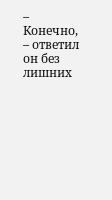– Конечно, – ответил он без лишних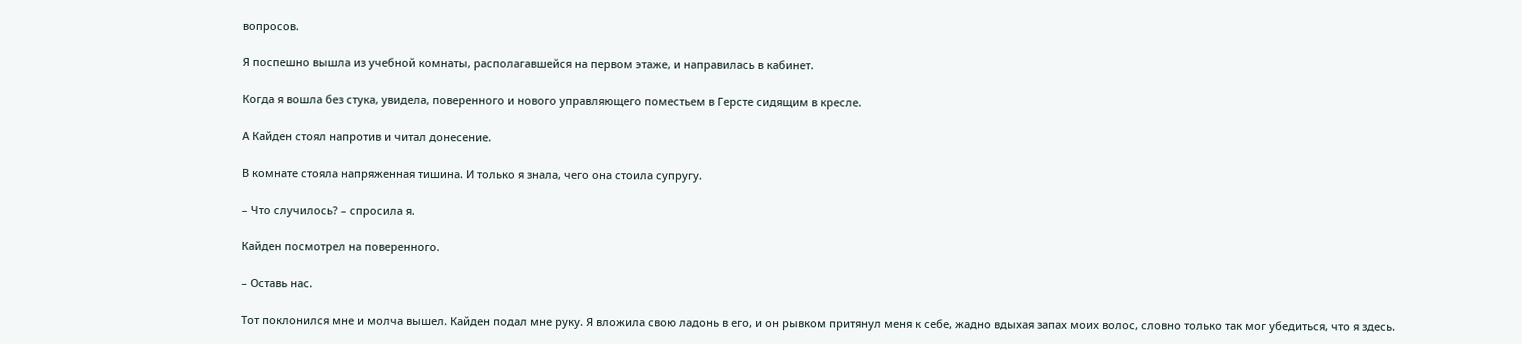вопросов.

Я поспешно вышла из учебной комнаты, располагавшейся на первом этаже, и направилась в кабинет.

Когда я вошла без стука, увидела, поверенного и нового управляющего поместьем в Герсте сидящим в кресле.

А Кайден стоял напротив и читал донесение.

В комнате стояла напряженная тишина. И только я знала, чего она стоила супругу.

– Что случилось? – спросила я.

Кайден посмотрел на поверенного.

– Оставь нас.

Тот поклонился мне и молча вышел. Кайден подал мне руку. Я вложила свою ладонь в его, и он рывком притянул меня к себе, жадно вдыхая запах моих волос, словно только так мог убедиться, что я здесь.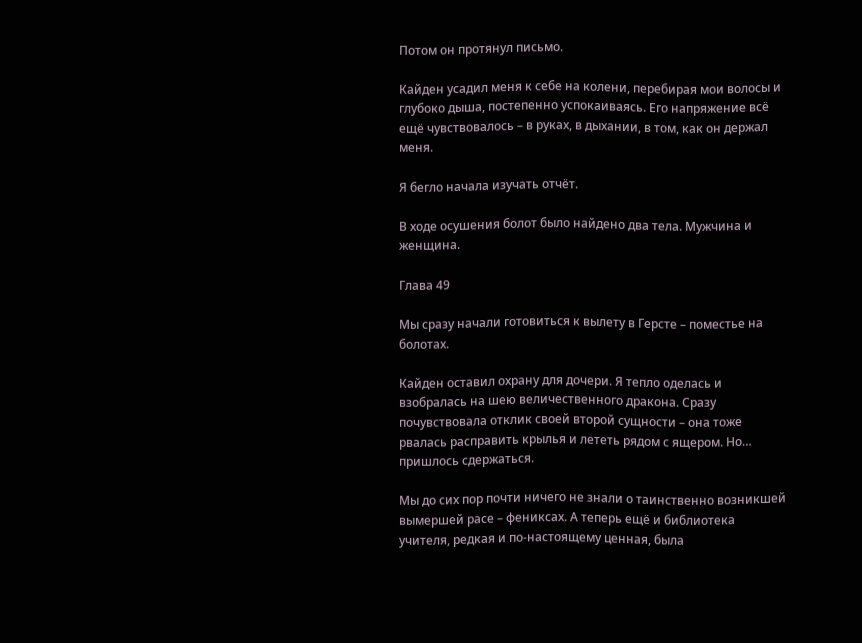Потом он протянул письмо.

Кайден усадил меня к себе на колени, перебирая мои волосы и глубоко дыша, постепенно успокаиваясь. Его напряжение всё ещё чувствовалось – в руках, в дыхании, в том, как он держал меня.

Я бегло начала изучать отчёт.

В ходе осушения болот было найдено два тела. Мужчина и женщина.

Глава 49

Мы сразу начали готовиться к вылету в Герсте – поместье на болотах.

Кайден оставил охрану для дочери. Я тепло оделась и взобралась на шею величественного дракона. Сразу почувствовала отклик своей второй сущности – она тоже рвалась расправить крылья и лететь рядом с ящером. Но… пришлось сдержаться.

Мы до сих пор почти ничего не знали о таинственно возникшей вымершей расе – фениксах. А теперь ещё и библиотека учителя, редкая и по-настоящему ценная, была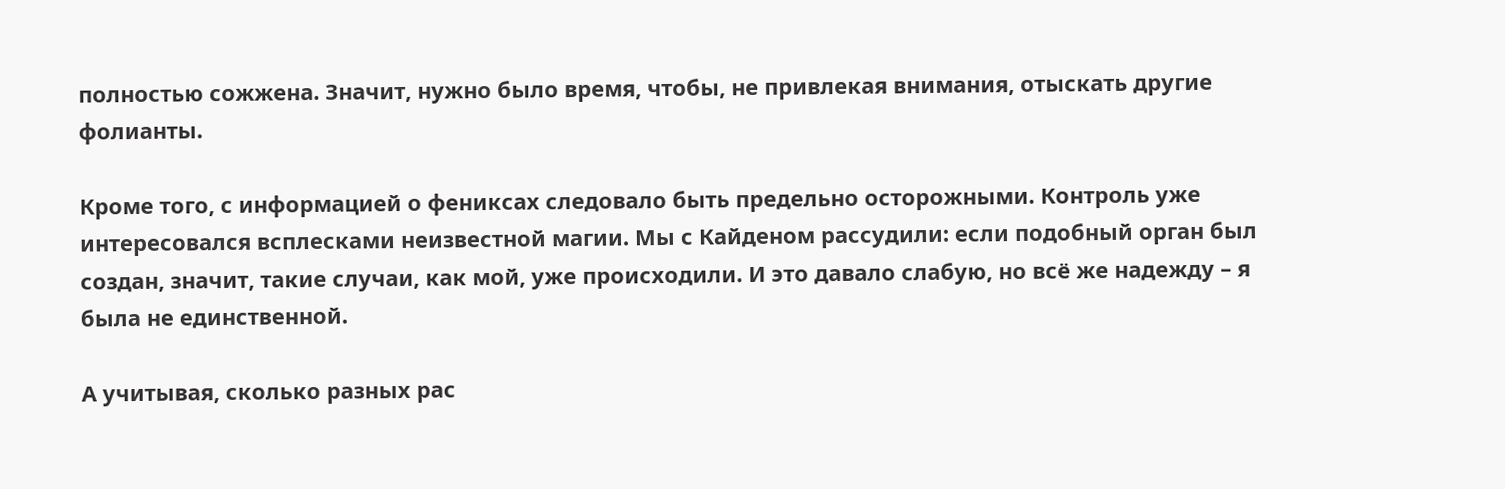полностью сожжена. Значит, нужно было время, чтобы, не привлекая внимания, отыскать другие фолианты.

Кроме того, с информацией о фениксах следовало быть предельно осторожными. Контроль уже интересовался всплесками неизвестной магии. Мы с Кайденом рассудили: если подобный орган был создан, значит, такие случаи, как мой, уже происходили. И это давало слабую, но всё же надежду – я была не единственной.

А учитывая, сколько разных рас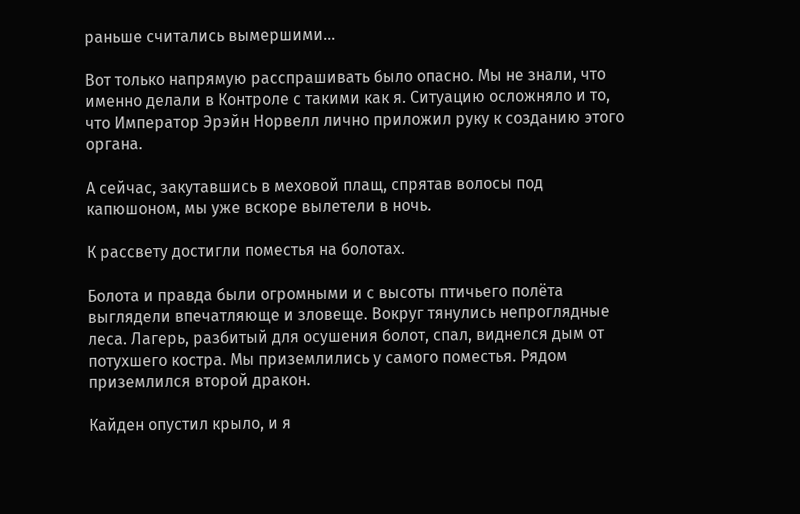раньше считались вымершими…

Вот только напрямую расспрашивать было опасно. Мы не знали, что именно делали в Контроле с такими как я. Ситуацию осложняло и то, что Император Эрэйн Норвелл лично приложил руку к созданию этого органа.

А сейчас, закутавшись в меховой плащ, спрятав волосы под капюшоном, мы уже вскоре вылетели в ночь.

К рассвету достигли поместья на болотах.

Болота и правда были огромными и с высоты птичьего полёта выглядели впечатляюще и зловеще. Вокруг тянулись непроглядные леса. Лагерь, разбитый для осушения болот, спал, виднелся дым от потухшего костра. Мы приземлились у самого поместья. Рядом приземлился второй дракон.

Кайден опустил крыло, и я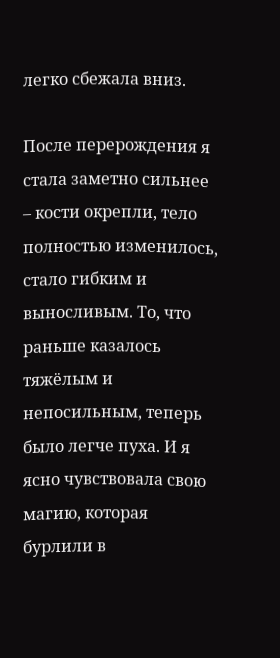легко сбежала вниз.

После перерождения я стала заметно сильнее – кости окрепли, тело полностью изменилось, стало гибким и выносливым. То, что раньше казалось тяжёлым и непосильным, теперь было легче пуха. И я ясно чувствовала свою магию, которая бурлили в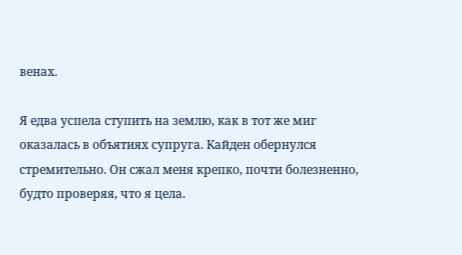венах.

Я едва успела ступить на землю, как в тот же миг оказалась в объятиях супруга. Кайден обернулся стремительно. Он сжал меня крепко, почти болезненно, будто проверяя, что я цела.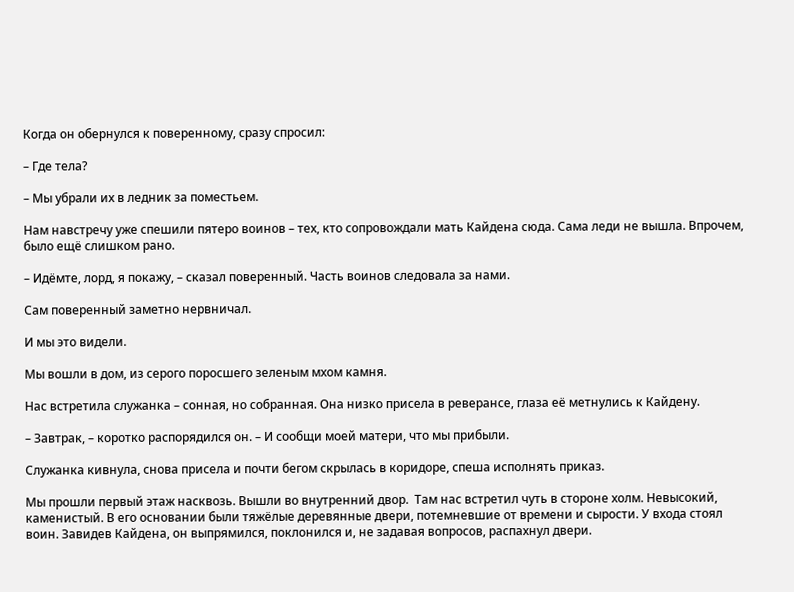Когда он обернулся к поверенному, сразу спросил:

– Где тела?

– Мы убрали их в ледник за поместьем.

Нам навстречу уже спешили пятеро воинов – тех, кто сопровождали мать Кайдена сюда. Сама леди не вышла. Впрочем, было ещё слишком рано.

– Идёмте, лорд, я покажу, – сказал поверенный. Часть воинов следовала за нами.

Сам поверенный заметно нервничал.

И мы это видели.

Мы вошли в дом, из серого поросшего зеленым мхом камня.

Нас встретила служанка – сонная, но собранная. Она низко присела в реверансе, глаза её метнулись к Кайдену.

– Завтрак, – коротко распорядился он. – И сообщи моей матери, что мы прибыли.

Служанка кивнула, снова присела и почти бегом скрылась в коридоре, спеша исполнять приказ.

Мы прошли первый этаж насквозь. Вышли во внутренний двор.  Там нас встретил чуть в стороне холм. Невысокий, каменистый. В его основании были тяжёлые деревянные двери, потемневшие от времени и сырости. У входа стоял воин. Завидев Кайдена, он выпрямился, поклонился и, не задавая вопросов, распахнул двери.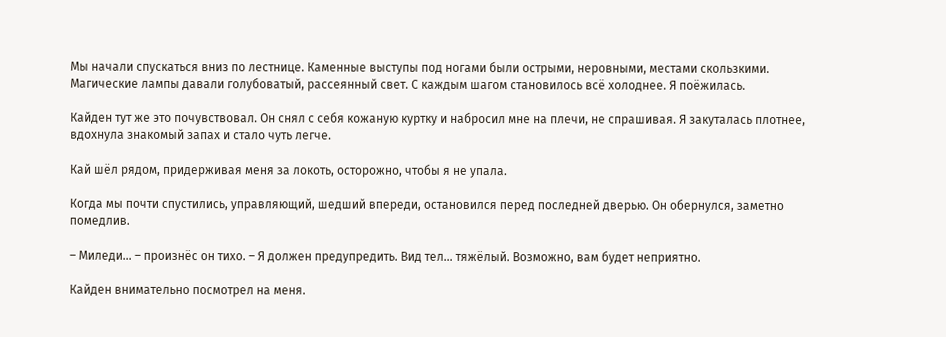Мы начали спускаться вниз по лестнице. Каменные выступы под ногами были острыми, неровными, местами скользкими. Магические лампы давали голубоватый, рассеянный свет. С каждым шагом становилось всё холоднее. Я поёжилась.

Кайден тут же это почувствовал. Он снял с себя кожаную куртку и набросил мне на плечи, не спрашивая. Я закуталась плотнее, вдохнула знакомый запах и стало чуть легче.

Кай шёл рядом, придерживая меня за локоть, осторожно, чтобы я не упала.

Когда мы почти спустились, управляющий, шедший впереди, остановился перед последней дверью. Он обернулся, заметно помедлив.

– Миледи… – произнёс он тихо. – Я должен предупредить. Вид тел… тяжёлый. Возможно, вам будет неприятно.

Кайден внимательно посмотрел на меня.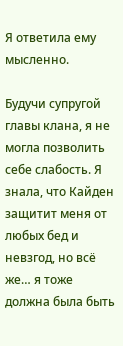Я ответила ему мысленно.

Будучи супругой главы клана, я не могла позволить себе слабость. Я знала, что Кайден защитит меня от любых бед и невзгод, но всё же… я тоже должна была быть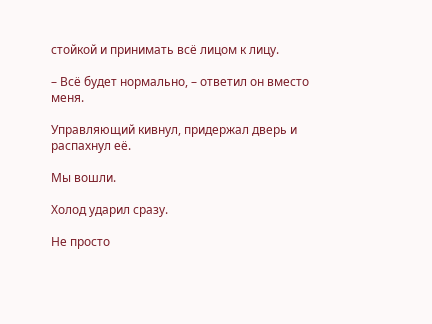стойкой и принимать всё лицом к лицу.

– Всё будет нормально, – ответил он вместо меня.

Управляющий кивнул, придержал дверь и распахнул её.

Мы вошли.

Холод ударил сразу.

Не просто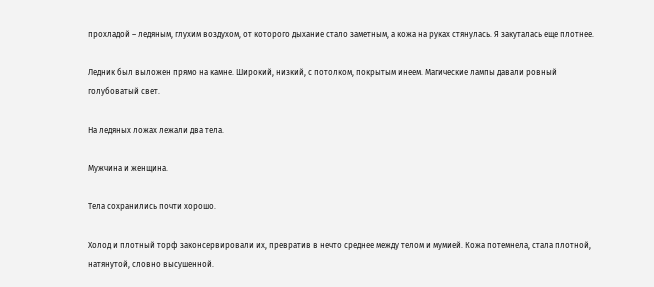прохладой – ледяным, глухим воздухом, от которого дыхание стало заметным, а кожа на руках стянулась. Я закуталась еще плотнее.

Ледник был выложен прямо на камне. Широкий, низкий, с потолком, покрытым инеем. Магические лампы давали ровный голубоватый свет.

На ледяных ложах лежали два тела.

Мужчина и женщина.

Тела сохранились почти хорошо.

Холод и плотный торф законсервировали их, превратив в нечто среднее между телом и мумией. Кожа потемнела, стала плотной, натянутой, словно высушенной.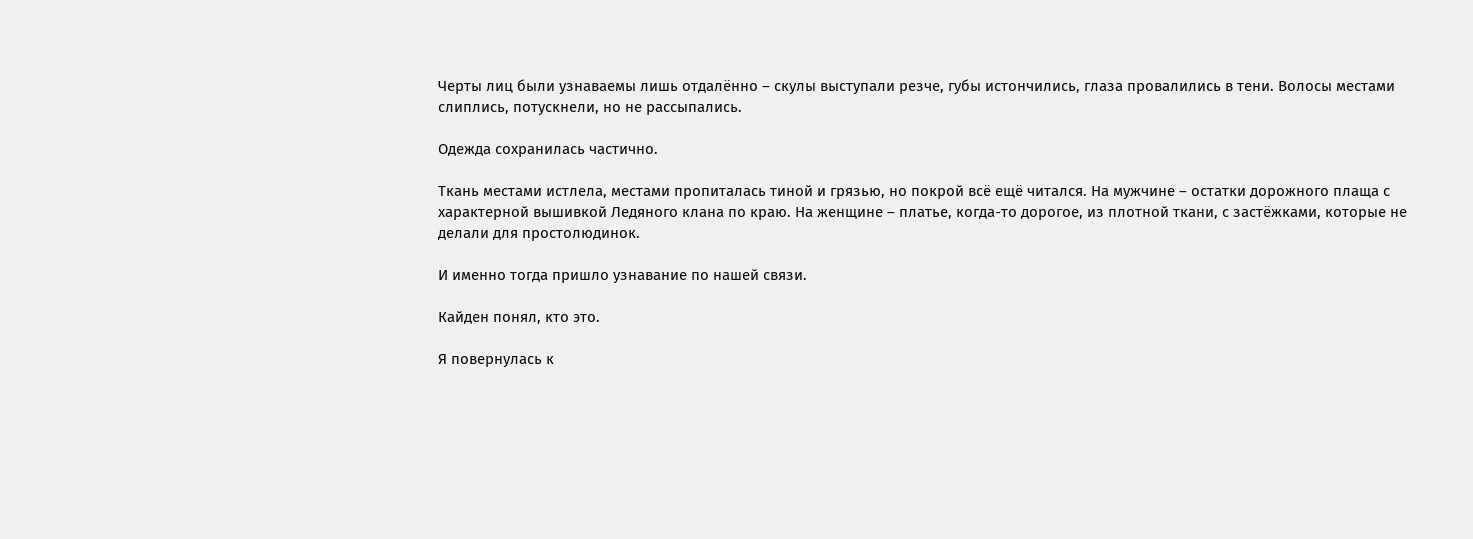Черты лиц были узнаваемы лишь отдалённо – скулы выступали резче, губы истончились, глаза провалились в тени. Волосы местами слиплись, потускнели, но не рассыпались.

Одежда сохранилась частично.

Ткань местами истлела, местами пропиталась тиной и грязью, но покрой всё ещё читался. На мужчине – остатки дорожного плаща с характерной вышивкой Ледяного клана по краю. На женщине – платье, когда-то дорогое, из плотной ткани, с застёжками, которые не делали для простолюдинок.

И именно тогда пришло узнавание по нашей связи.

Кайден понял, кто это.

Я повернулась к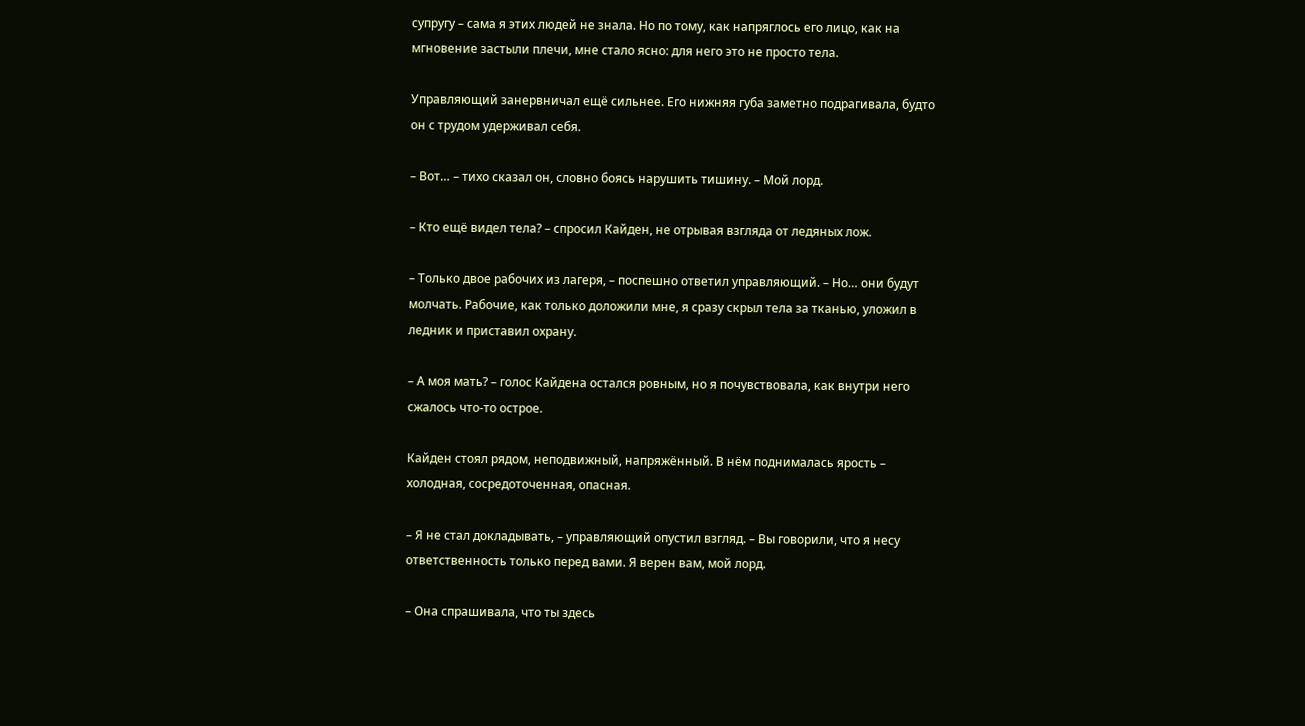супругу – сама я этих людей не знала. Но по тому, как напряглось его лицо, как на мгновение застыли плечи, мне стало ясно: для него это не просто тела.

Управляющий занервничал ещё сильнее. Его нижняя губа заметно подрагивала, будто он с трудом удерживал себя.

– Вот… – тихо сказал он, словно боясь нарушить тишину. – Мой лорд.

– Кто ещё видел тела? – спросил Кайден, не отрывая взгляда от ледяных лож.

– Только двое рабочих из лагеря, – поспешно ответил управляющий. – Но… они будут молчать. Рабочие, как только доложили мне, я сразу скрыл тела за тканью, уложил в ледник и приставил охрану.

– А моя мать? – голос Кайдена остался ровным, но я почувствовала, как внутри него сжалось что-то острое.

Кайден стоял рядом, неподвижный, напряжённый. В нём поднималась ярость – холодная, сосредоточенная, опасная.

– Я не стал докладывать, – управляющий опустил взгляд. – Вы говорили, что я несу ответственность только перед вами. Я верен вам, мой лорд.

– Она спрашивала, что ты здесь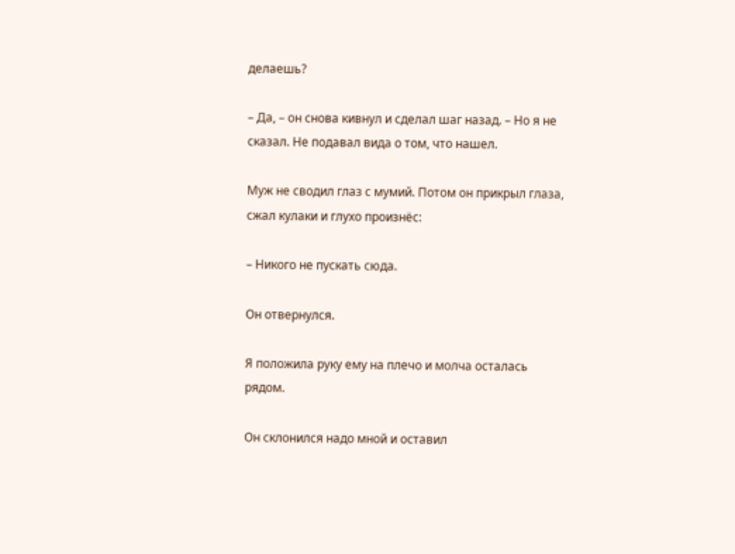делаешь?

– Да, – он снова кивнул и сделал шаг назад. – Но я не сказал. Не подавал вида о том, что нашел.

Муж не сводил глаз с мумий. Потом он прикрыл глаза, сжал кулаки и глухо произнёс:

– Никого не пускать сюда.

Он отвернулся.

Я положила руку ему на плечо и молча осталась рядом.

Он склонился надо мной и оставил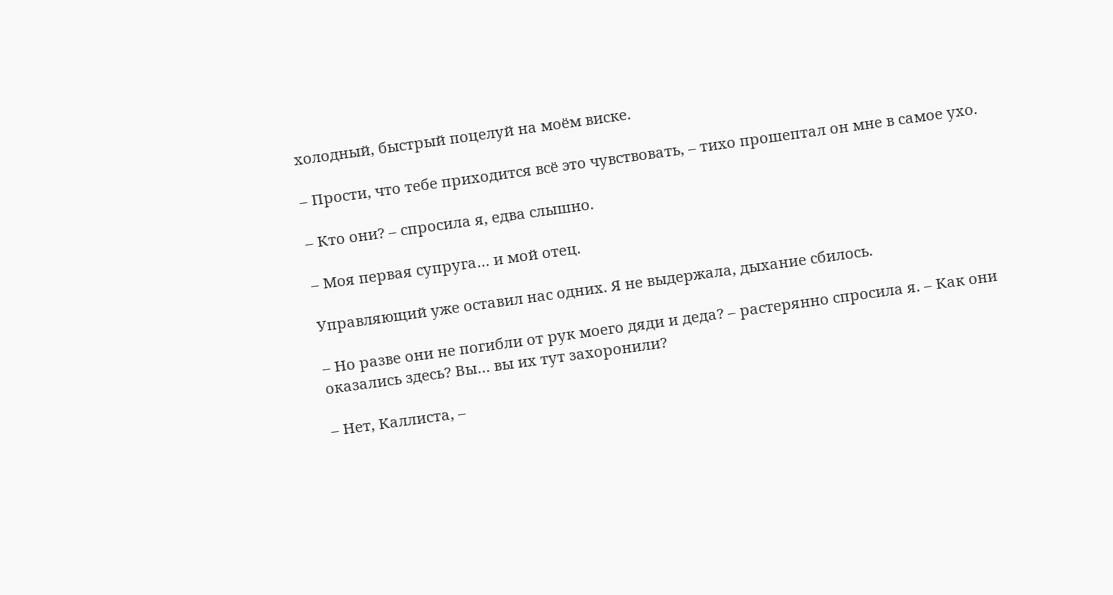холодный, быстрый поцелуй на моём виске.

– Прости, что тебе приходится всё это чувствовать, – тихо прошептал он мне в самое ухо.

– Кто они? – спросила я, едва слышно.

– Моя первая супруга… и мой отец.

Управляющий уже оставил нас одних. Я не выдержала, дыхание сбилось.

– Но разве они не погибли от рук моего дяди и деда? – растерянно спросила я. – Как они оказались здесь? Вы… вы их тут захоронили?

– Нет, Каллиста, –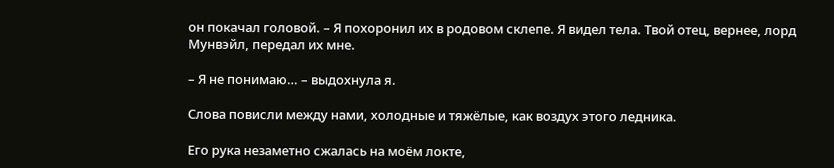он покачал головой. – Я похоронил их в родовом склепе. Я видел тела. Твой отец, вернее, лорд Мунвэйл, передал их мне.

– Я не понимаю… – выдохнула я.

Слова повисли между нами, холодные и тяжёлые, как воздух этого ледника.

Его рука незаметно сжалась на моём локте,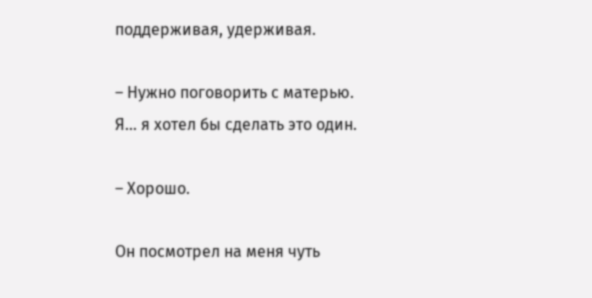поддерживая, удерживая.

– Нужно поговорить с матерью. Я… я хотел бы сделать это один.

– Хорошо.

Он посмотрел на меня чуть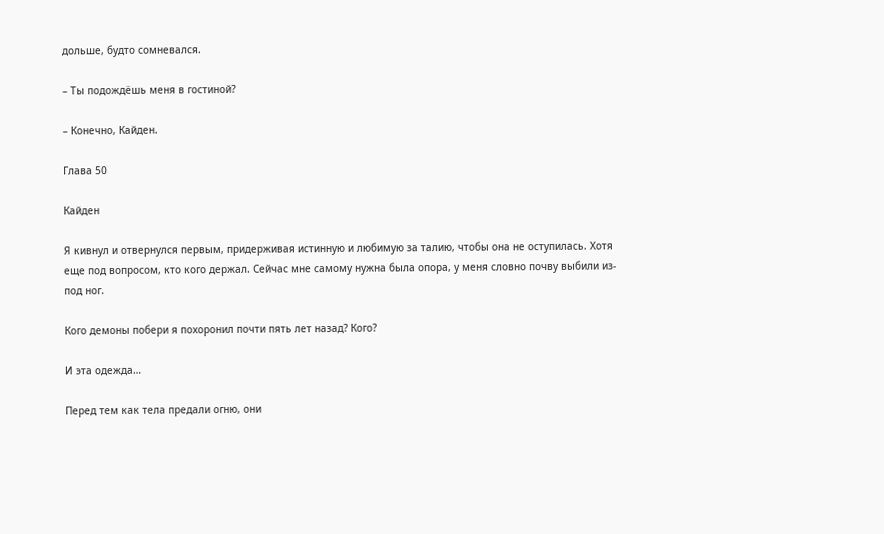дольше, будто сомневался.

– Ты подождёшь меня в гостиной?

– Конечно, Кайден.

Глава 50

Кайден

Я кивнул и отвернулся первым, придерживая истинную и любимую за талию, чтобы она не оступилась. Хотя еще под вопросом, кто кого держал. Сейчас мне самому нужна была опора, у меня словно почву выбили из-под ног.

Кого демоны побери я похоронил почти пять лет назад? Кого?

И эта одежда…

Перед тем как тела предали огню, они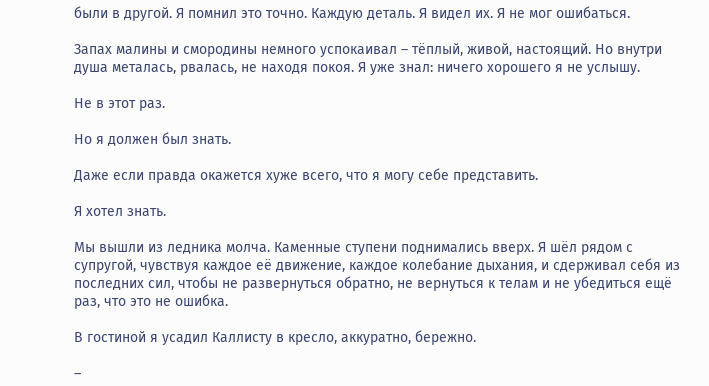были в другой. Я помнил это точно. Каждую деталь. Я видел их. Я не мог ошибаться.

Запах малины и смородины немного успокаивал – тёплый, живой, настоящий. Но внутри душа металась, рвалась, не находя покоя. Я уже знал: ничего хорошего я не услышу.

Не в этот раз.

Но я должен был знать.

Даже если правда окажется хуже всего, что я могу себе представить.

Я хотел знать.

Мы вышли из ледника молча. Каменные ступени поднимались вверх. Я шёл рядом с супругой, чувствуя каждое её движение, каждое колебание дыхания, и сдерживал себя из последних сил, чтобы не развернуться обратно, не вернуться к телам и не убедиться ещё раз, что это не ошибка.

В гостиной я усадил Каллисту в кресло, аккуратно, бережно.

–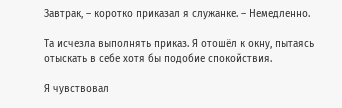Завтрак, – коротко приказал я служанке. – Немедленно.

Та исчезла выполнять приказ. Я отошёл к окну, пытаясь отыскать в себе хотя бы подобие спокойствия.

Я чувствовал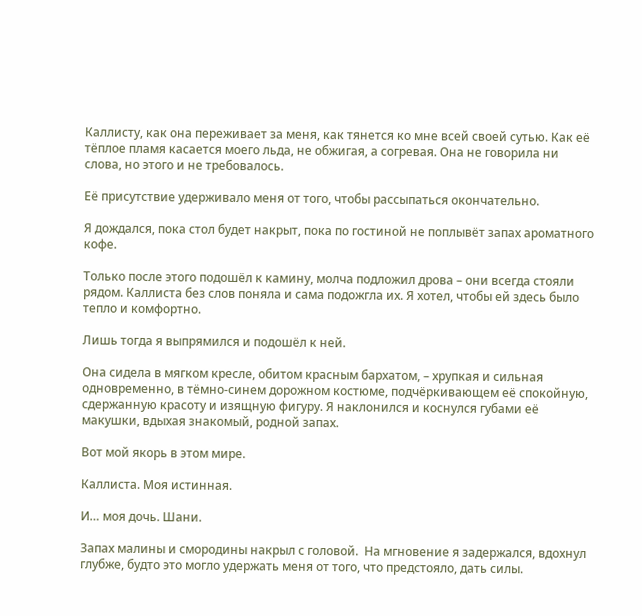Каллисту, как она переживает за меня, как тянется ко мне всей своей сутью. Как её тёплое пламя касается моего льда, не обжигая, а согревая. Она не говорила ни слова, но этого и не требовалось.

Её присутствие удерживало меня от того, чтобы рассыпаться окончательно.

Я дождался, пока стол будет накрыт, пока по гостиной не поплывёт запах ароматного кофе.

Только после этого подошёл к камину, молча подложил дрова – они всегда стояли рядом. Каллиста без слов поняла и сама подожгла их. Я хотел, чтобы ей здесь было тепло и комфортно.

Лишь тогда я выпрямился и подошёл к ней.

Она сидела в мягком кресле, обитом красным бархатом, – хрупкая и сильная одновременно, в тёмно-синем дорожном костюме, подчёркивающем её спокойную, сдержанную красоту и изящную фигуру. Я наклонился и коснулся губами её макушки, вдыхая знакомый, родной запах.

Вот мой якорь в этом мире.

Каллиста. Моя истинная.

И… моя дочь. Шани.

Запах малины и смородины накрыл с головой.  На мгновение я задержался, вдохнул глубже, будто это могло удержать меня от того, что предстояло, дать силы.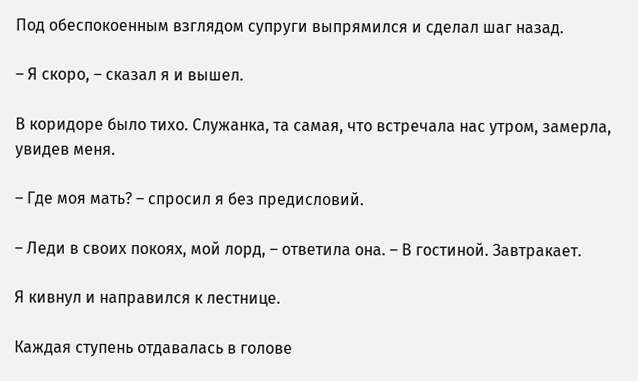Под обеспокоенным взглядом супруги выпрямился и сделал шаг назад.

– Я скоро, – сказал я и вышел.

В коридоре было тихо. Служанка, та самая, что встречала нас утром, замерла, увидев меня.

– Где моя мать? – спросил я без предисловий.

– Леди в своих покоях, мой лорд, – ответила она. – В гостиной. Завтракает.

Я кивнул и направился к лестнице.

Каждая ступень отдавалась в голове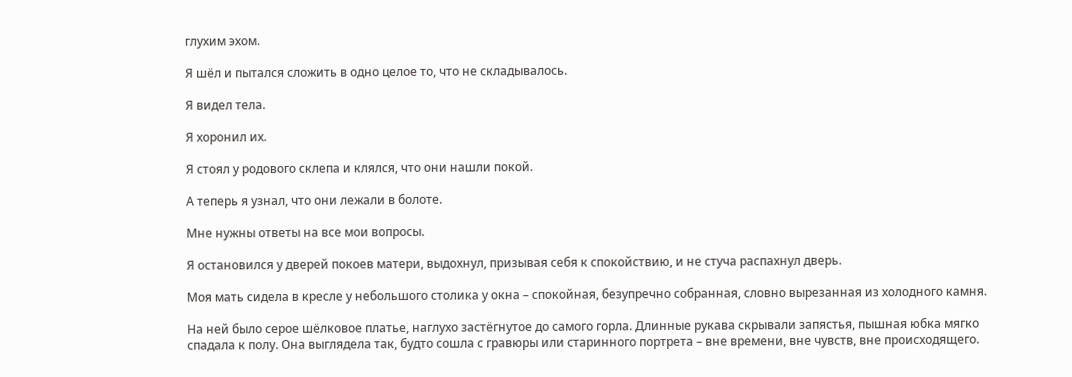глухим эхом.

Я шёл и пытался сложить в одно целое то, что не складывалось.

Я видел тела.

Я хоронил их.

Я стоял у родового склепа и клялся, что они нашли покой.

А теперь я узнал, что они лежали в болоте.

Мне нужны ответы на все мои вопросы.

Я остановился у дверей покоев матери, выдохнул, призывая себя к спокойствию, и не стуча распахнул дверь.

Моя мать сидела в кресле у небольшого столика у окна – спокойная, безупречно собранная, словно вырезанная из холодного камня.

На ней было серое шёлковое платье, наглухо застёгнутое до самого горла. Длинные рукава скрывали запястья, пышная юбка мягко спадала к полу. Она выглядела так, будто сошла с гравюры или старинного портрета – вне времени, вне чувств, вне происходящего.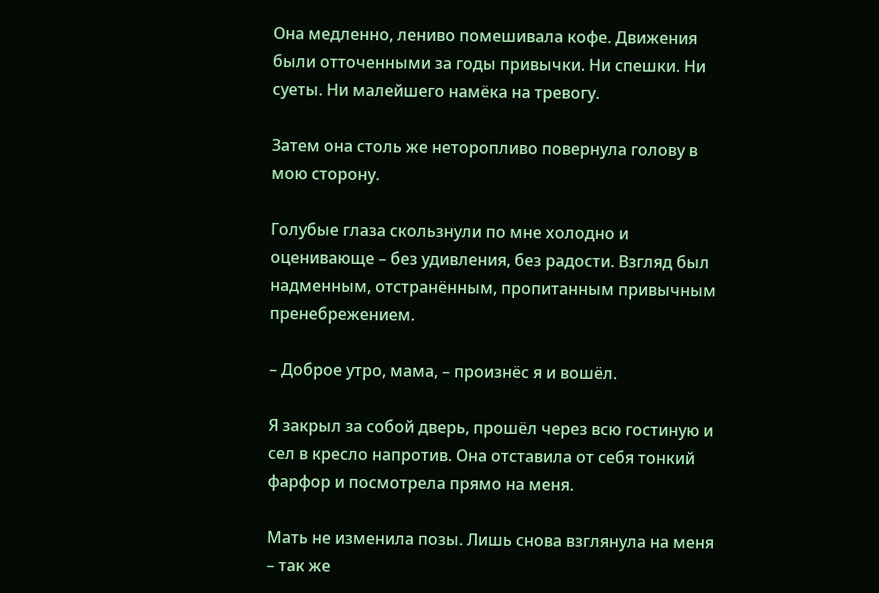Она медленно, лениво помешивала кофе. Движения были отточенными за годы привычки. Ни спешки. Ни суеты. Ни малейшего намёка на тревогу.

Затем она столь же неторопливо повернула голову в мою сторону.

Голубые глаза скользнули по мне холодно и оценивающе – без удивления, без радости. Взгляд был надменным, отстранённым, пропитанным привычным пренебрежением.

– Доброе утро, мама, – произнёс я и вошёл.

Я закрыл за собой дверь, прошёл через всю гостиную и сел в кресло напротив. Она отставила от себя тонкий фарфор и посмотрела прямо на меня.

Мать не изменила позы. Лишь снова взглянула на меня – так же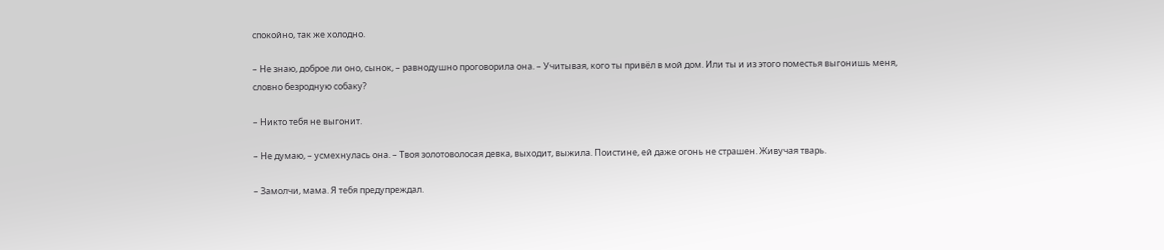спокойно, так же холодно.

– Не знаю, доброе ли оно, сынок, – равнодушно проговорила она. – Учитывая, кого ты привёл в мой дом. Или ты и из этого поместья выгонишь меня, словно безродную собаку?

– Никто тебя не выгонит.

– Не думаю, – усмехнулась она. – Твоя золотоволосая девка, выходит, выжила. Поистине, ей даже огонь не страшен. Живучая тварь.

– Замолчи, мама. Я тебя предупреждал.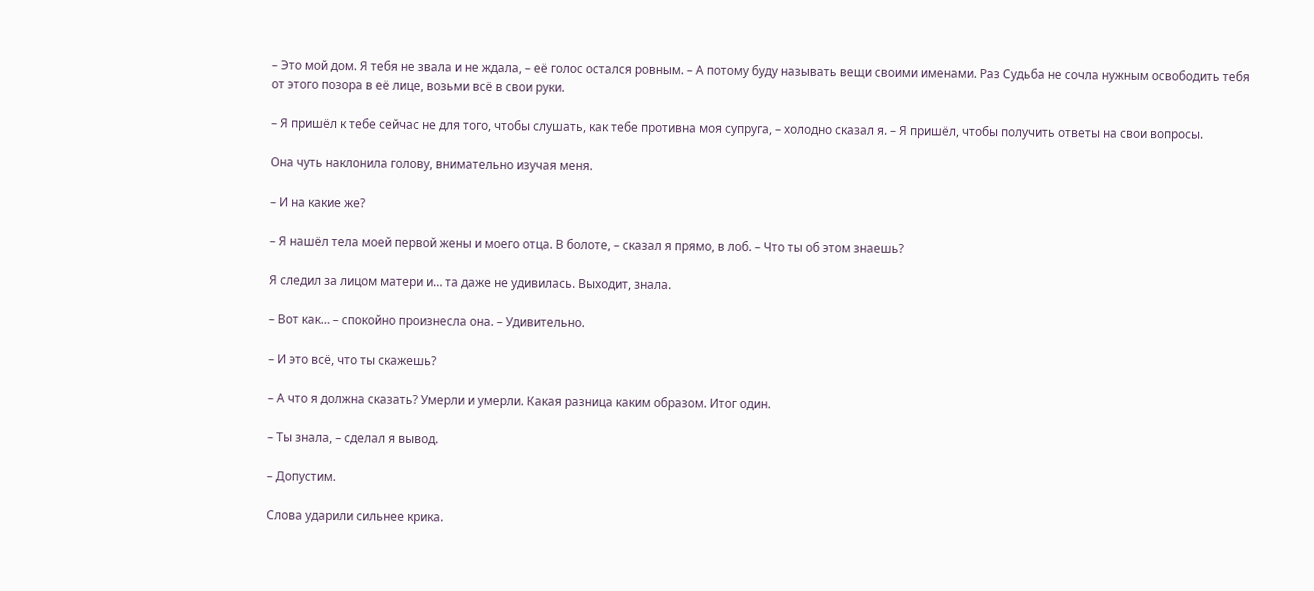– Это мой дом. Я тебя не звала и не ждала, – её голос остался ровным. – А потому буду называть вещи своими именами. Раз Судьба не сочла нужным освободить тебя от этого позора в её лице, возьми всё в свои руки.

– Я пришёл к тебе сейчас не для того, чтобы слушать, как тебе противна моя супруга, – холодно сказал я. – Я пришёл, чтобы получить ответы на свои вопросы.

Она чуть наклонила голову, внимательно изучая меня.

– И на какие же?

– Я нашёл тела моей первой жены и моего отца. В болоте, – сказал я прямо, в лоб. – Что ты об этом знаешь?

Я следил за лицом матери и… та даже не удивилась. Выходит, знала.

– Вот как… – спокойно произнесла она. – Удивительно.

– И это всё, что ты скажешь?

– А что я должна сказать? Умерли и умерли. Какая разница каким образом. Итог один.

– Ты знала, – сделал я вывод.

– Допустим.

Слова ударили сильнее крика.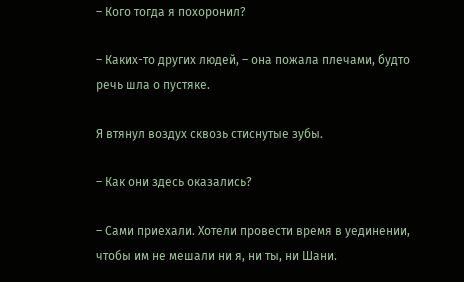– Кого тогда я похоронил?

– Каких-то других людей, – она пожала плечами, будто речь шла о пустяке.

Я втянул воздух сквозь стиснутые зубы.

– Как они здесь оказались?

– Сами приехали. Хотели провести время в уединении, чтобы им не мешали ни я, ни ты, ни Шани.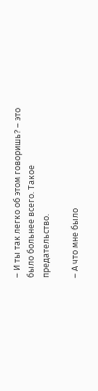– И ты так легко об этом говоришь? – это было больнее всего. Такое предательство.

– А что мне было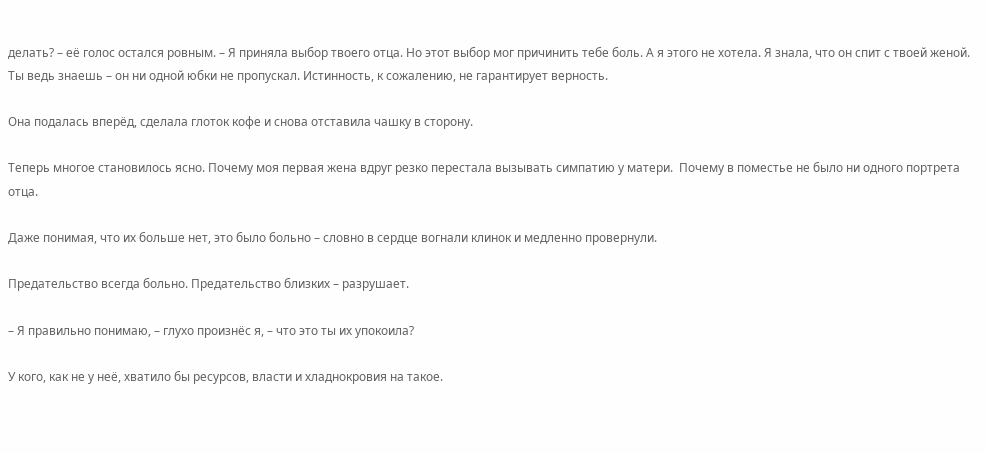делать? – её голос остался ровным. – Я приняла выбор твоего отца. Но этот выбор мог причинить тебе боль. А я этого не хотела. Я знала, что он спит с твоей женой. Ты ведь знаешь – он ни одной юбки не пропускал. Истинность, к сожалению, не гарантирует верность.

Она подалась вперёд, сделала глоток кофе и снова отставила чашку в сторону.

Теперь многое становилось ясно. Почему моя первая жена вдруг резко перестала вызывать симпатию у матери.  Почему в поместье не было ни одного портрета отца.

Даже понимая, что их больше нет, это было больно – словно в сердце вогнали клинок и медленно провернули.

Предательство всегда больно. Предательство близких – разрушает.

– Я правильно понимаю, – глухо произнёс я, – что это ты их упокоила?

У кого, как не у неё, хватило бы ресурсов, власти и хладнокровия на такое.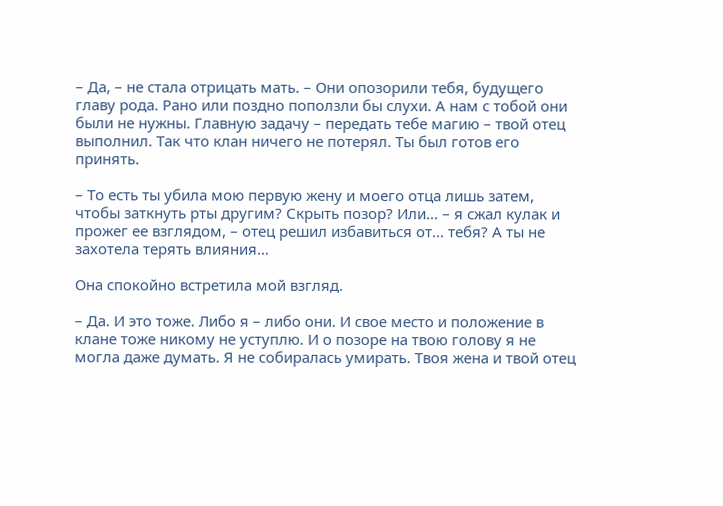– Да, – не стала отрицать мать. – Они опозорили тебя, будущего главу рода. Рано или поздно поползли бы слухи. А нам с тобой они были не нужны. Главную задачу – передать тебе магию – твой отец выполнил. Так что клан ничего не потерял. Ты был готов его принять.

– То есть ты убила мою первую жену и моего отца лишь затем, чтобы заткнуть рты другим? Скрыть позор? Или… – я сжал кулак и прожег ее взглядом, – отец решил избавиться от… тебя? А ты не захотела терять влияния…

Она спокойно встретила мой взгляд.

– Да. И это тоже. Либо я – либо они. И свое место и положение в клане тоже никому не уступлю. И о позоре на твою голову я не могла даже думать. Я не собиралась умирать. Твоя жена и твой отец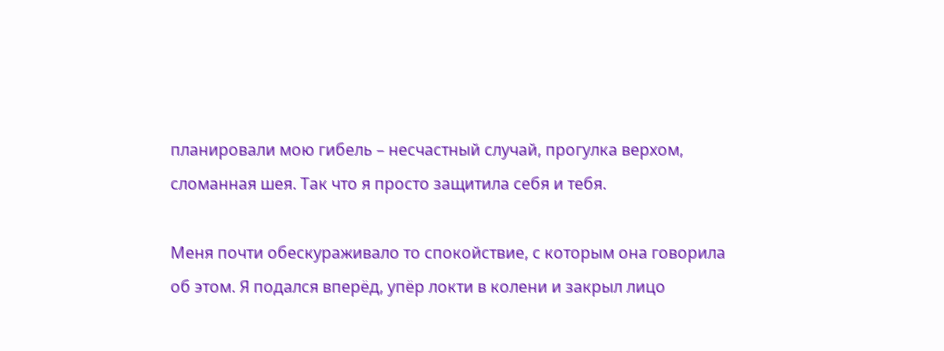планировали мою гибель – несчастный случай, прогулка верхом, сломанная шея. Так что я просто защитила себя и тебя.

Меня почти обескураживало то спокойствие, с которым она говорила об этом. Я подался вперёд, упёр локти в колени и закрыл лицо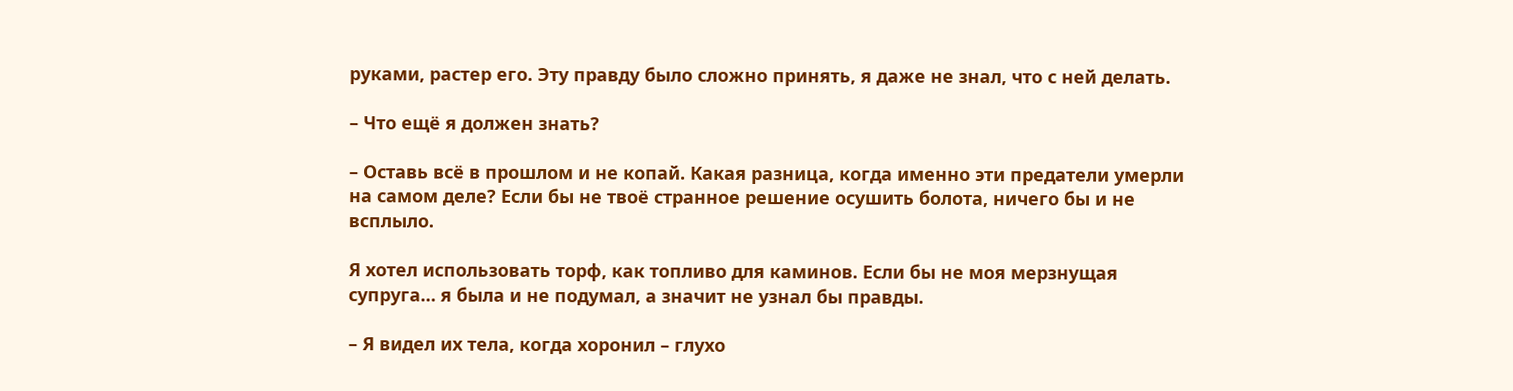руками, растер его. Эту правду было сложно принять, я даже не знал, что с ней делать.

– Что ещё я должен знать?

– Оставь всё в прошлом и не копай. Какая разница, когда именно эти предатели умерли на самом деле? Если бы не твоё странное решение осушить болота, ничего бы и не всплыло.

Я хотел использовать торф, как топливо для каминов. Если бы не моя мерзнущая супруга… я была и не подумал, а значит не узнал бы правды.

– Я видел их тела, когда хоронил – глухо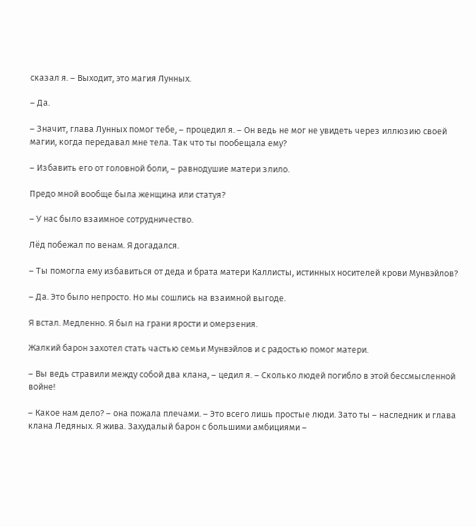сказал я. – Выходит, это магия Лунных.

– Да.

– Значит, глава Лунных помог тебе, – процедил я. – Он ведь не мог не увидеть через иллюзию своей магии, когда передавал мне тела. Так что ты пообещала ему?

– Избавить его от головной боли, – равнодушие матери злило.

Предо мной вообще была женщина или статуя?

– У нас было взаимное сотрудничество.

Лёд побежал по венам. Я догадался.

– Ты помогла ему избавиться от деда и брата матери Каллисты, истинных носителей крови Мунвэйлов?

– Да. Это было непросто. Но мы сошлись на взаимной выгоде.

Я встал. Медленно. Я был на грани ярости и омерзения.

Жалкий барон захотел стать частью семьи Мунвэйлов и с радостью помог матери.

– Вы ведь стравили между собой два клана, – цедил я. – Сколько людей погибло в этой бессмысленной войне!

– Какое нам дело? – она пожала плечами. – Это всего лишь простые люди. Зато ты – наследник и глава клана Ледяных. Я жива. Захудалый барон с большими амбициями –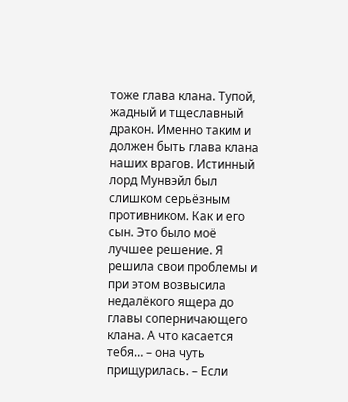тоже глава клана. Тупой, жадный и тщеславный дракон. Именно таким и должен быть глава клана наших врагов. Истинный лорд Мунвэйл был слишком серьёзным противником. Как и его сын. Это было моё лучшее решение. Я решила свои проблемы и при этом возвысила недалёкого ящера до главы соперничающего клана. А что касается тебя… – она чуть прищурилась. – Если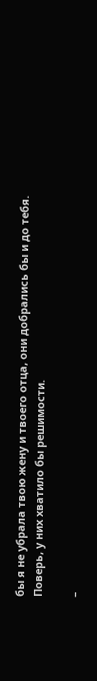бы я не убрала твою жену и твоего отца, они добрались бы и до тебя. Поверь, у них хватило бы решимости.

–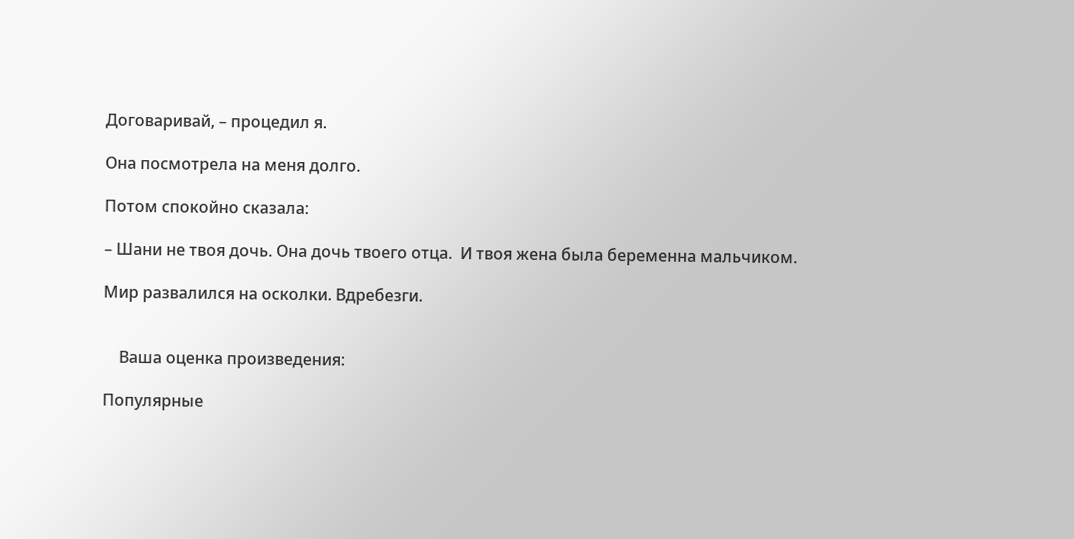Договаривай, – процедил я.

Она посмотрела на меня долго.

Потом спокойно сказала:

– Шани не твоя дочь. Она дочь твоего отца.  И твоя жена была беременна мальчиком.

Мир развалился на осколки. Вдребезги.


    Ваша оценка произведения:

Популярные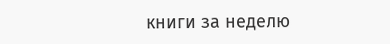книги за неделю